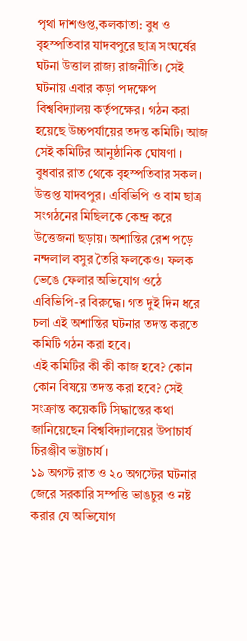পৃথা দাশগুপ্ত,কলকাতা: বুধ ও বৃহস্পতিবার যাদবপুরে ছাত্র সংঘর্ষের ঘটনা উত্তাল রাজ্য রাজনীতি। সেই ঘটনায় এবার কড়া পদক্ষেপ বিশ্ববিদ্যালয় কর্তৃপক্ষের। গঠন করা হয়েছে উচ্চপর্যায়ের তদন্ত কমিটি। আজ সেই কমিটির আনুষ্ঠানিক ঘোষণা ।
বুধবার রাত থেকে বৃহস্পতিবার সকল। উত্তপ্ত যাদবপুর। এবিভিপি ও বাম ছাত্র সংগঠনের মিছিলকে কেন্দ্র করে উত্তেজনা ছড়ায়। অশান্তির রেশ পড়ে নন্দলাল বসুর তৈরি ফলকেও। ফলক ভেঙে ফেলার অভিযোগ ওঠে এবিভিপি-র বিরুদ্ধে। গত দুই দিন ধরে চলা এই অশান্তির ঘটনার তদন্ত করতে কমিটি গঠন করা হবে।
এই কমিটির কী কী কাজ হবে? কোন কোন বিষয়ে তদন্ত করা হবে? সেই সংক্রান্ত কয়েকটি সিদ্ধান্তের কথা জানিয়েছেন বিশ্ববিদ্যালয়ের উপাচার্য চিরঞ্জীব ভট্টাচার্য ।
১৯ অগস্ট রাত ও ২০ অগস্টের ঘটনার জেরে সরকারি সম্পত্তি ভাঙচুর ও নষ্ট করার যে অভিযোগ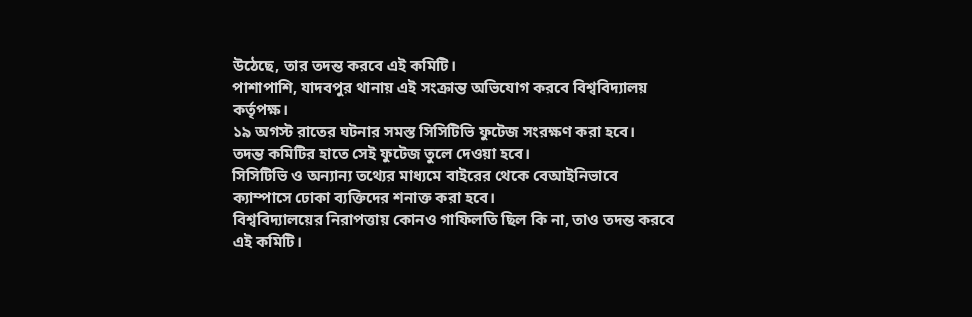উঠেছে, তার তদন্ত করবে এই কমিটি।
পাশাপাশি, যাদবপুর থানায় এই সংক্রান্ত অভিযোগ করবে বিশ্ববিদ্যালয় কর্তৃপক্ষ।
১৯ অগস্ট রাতের ঘটনার সমস্ত সিসিটিভি ফুটেজ সংরক্ষণ করা হবে।
তদন্ত কমিটির হাতে সেই ফুটেজ তুলে দেওয়া হবে।
সিসিটিভি ও অন্যান্য তথ্যের মাধ্যমে বাইরের থেকে বেআইনিভাবে ক্যাম্পাসে ঢোকা ব্যক্তিদের শনাক্ত করা হবে।
বিশ্ববিদ্যালয়ের নিরাপত্তায় কোনও গাফিলতি ছিল কি না, তাও তদন্ত করবে এই কমিটি।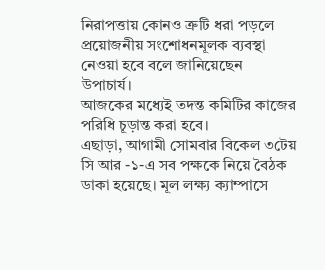নিরাপত্তায় কোনও ত্রুটি ধরা পড়লে প্রয়োজনীয় সংশোধনমূলক ব্যবস্থা নেওয়া হবে বলে জানিয়েছেন উপাচার্য।
আজকের মধ্যেই তদন্ত কমিটির কাজের পরিধি চূড়ান্ত করা হবে।
এছাড়া, আগামী সোমবার বিকেল ৩টেয় সি আর -১-এ সব পক্ষকে নিয়ে বৈঠক ডাকা হয়েছে। মূল লক্ষ্য ক্যাম্পাসে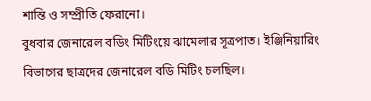শান্তি ও সম্প্রীতি ফেরানো।
বুধবার জেনারেল বডিং মিটিংয়ে ঝামেলার সূত্রপাত। ইঞ্জিনিয়ারিং বিভাগের ছাত্রদের জেনারেল বডি মিটিং চলছিল।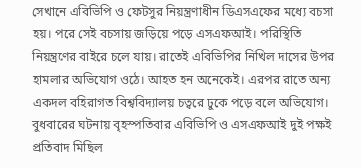সেখানে এবিভিপি ও ফেটসুর নিয়ন্ত্রণাধীন ডিএসএফের মধ্যে বচসা হয়। পরে সেই বচসায় জড়িয়ে পড়ে এসএফআই। পরিস্থিতি নিয়ন্ত্রণের বাইরে চলে যায়। রাতেই এবিভিপির নিখিল দাসের উপর হামলার অভিযোগ ওঠে। আহত হন অনেকেই। এরপর রাতে অন্য একদল বহিরাগত বিশ্ববিদ্যালয় চত্বরে ঢুকে পড়ে বলে অভিযোগ।
বুধবারের ঘটনায় বৃহস্পতিবার এবিভিপি ও এসএফআই দুই পক্ষই প্রতিবাদ মিছিল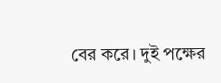বের করে। দুই পক্ষের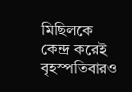মিছিলকে কেন্দ্র করেই বৃহস্পতিবারও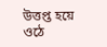উত্তপ্ত হয়ে ওঠে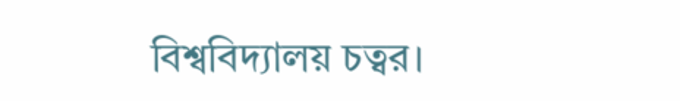বিশ্ববিদ্যালয় চত্বর।